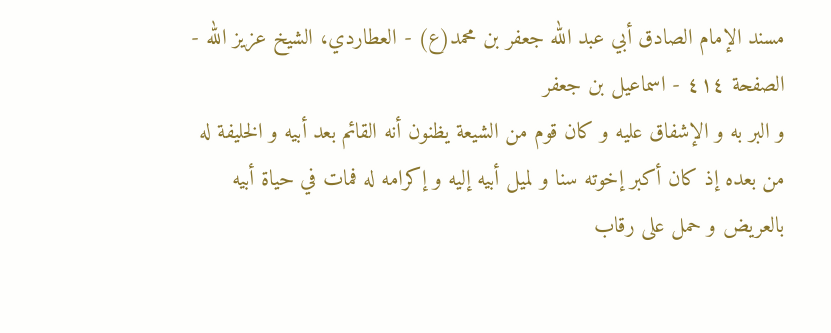مسند الإمام الصادق أبي عبد الله جعفر بن محمد(ع) - العطاردي، الشيخ عزيز الله - الصفحة ٤١٤ - اسماعيل بن جعفر
و البر به و الإشفاق عليه و كان قوم من الشيعة يظنون أنه القائم بعد أبيه و الخليفة له من بعده إذ كان أكبر إخوته سنا و لميل أبيه إليه و إكرامه له فمات في حياة أبيه بالعريض و حمل على رقاب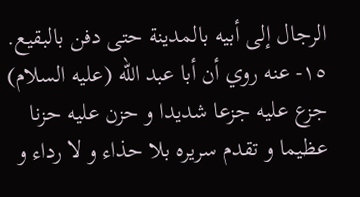الرجال إلى أبيه بالمدينة حتى دفن بالبقيع.
١٥- عنه روي أن أبا عبد اللّه (عليه السلام) جزع عليه جزعا شديدا و حزن عليه حزنا عظيما و تقدم سريره بلا حذاء و لا رداء و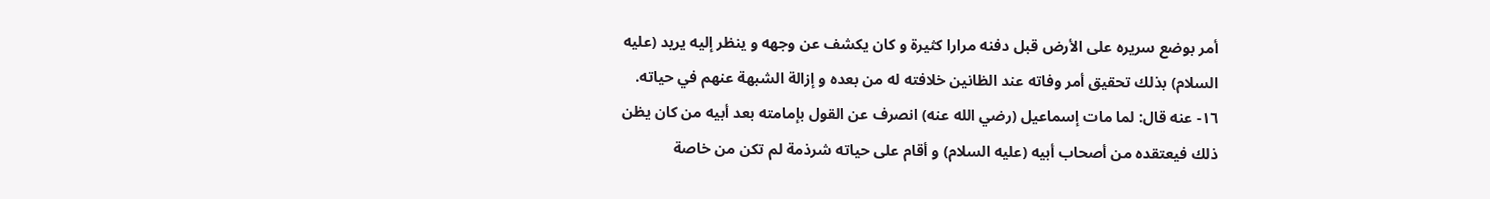أمر بوضع سريره على الأرض قبل دفنه مرارا كثيرة و كان يكشف عن وجهه و ينظر إليه يريد (عليه السلام) بذلك تحقيق أمر وفاته عند الظانين خلافته له من بعده و إزالة الشبهة عنهم في حياته.
١٦- عنه قال: لما مات إسماعيل (رضي الله عنه) انصرف عن القول بإمامته بعد أبيه من كان يظن ذلك فيعتقده من أصحاب أبيه (عليه السلام) و أقام على حياته شرذمة لم تكن من خاصة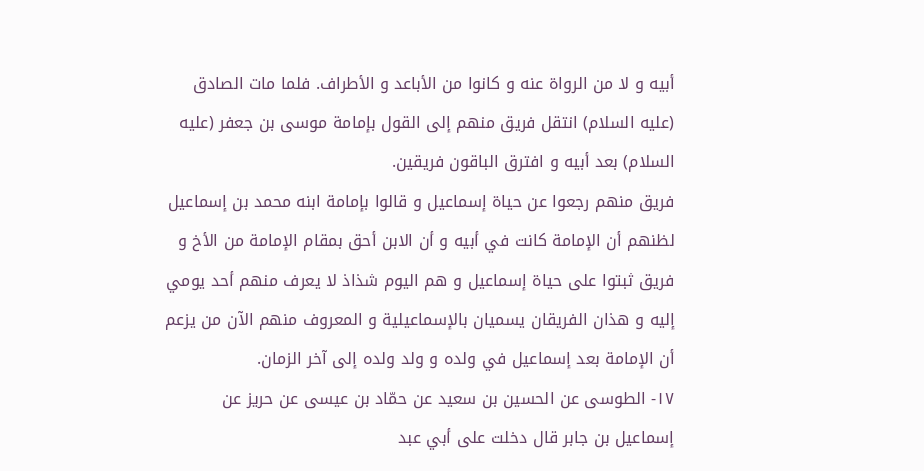أبيه و لا من الرواة عنه و كانوا من الأباعد و الأطراف. فلما مات الصادق (عليه السلام) انتقل فريق منهم إلى القول بإمامة موسى بن جعفر (عليه السلام) بعد أبيه و افترق الباقون فريقين.
فريق منهم رجعوا عن حياة إسماعيل و قالوا بإمامة ابنه محمد بن إسماعيل لظنهم أن الإمامة كانت في أبيه و أن الابن أحق بمقام الإمامة من الأخ و فريق ثبتوا على حياة إسماعيل و هم اليوم شذاذ لا يعرف منهم أحد يومي إليه و هذان الفريقان يسميان بالإسماعيلية و المعروف منهم الآن من يزعم أن الإمامة بعد إسماعيل في ولده و ولد ولده إلى آخر الزمان.
١٧- الطوسى عن الحسين بن سعيد عن حمّاد بن عيسى عن حريز عن إسماعيل بن جابر قال دخلت على أبي عبد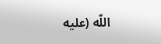اللّه (عليه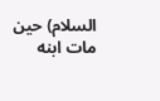السلام) حين مات ابنه